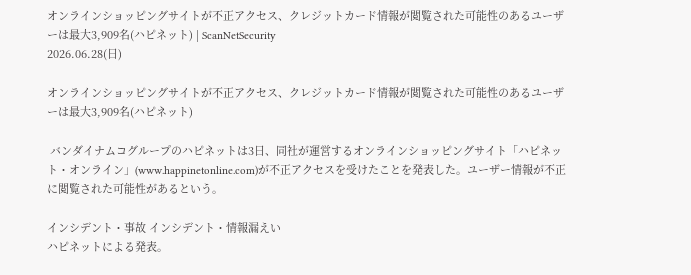オンラインショッピングサイトが不正アクセス、クレジットカード情報が閲覧された可能性のあるユーザーは最大3,909名(ハピネット) | ScanNetSecurity
2026.06.28(日)

オンラインショッピングサイトが不正アクセス、クレジットカード情報が閲覧された可能性のあるユーザーは最大3,909名(ハピネット)

 バンダイナムコグループのハピネットは3日、同社が運営するオンラインショッピングサイト「ハピネット・オンライン」(www.happinetonline.com)が不正アクセスを受けたことを発表した。ユーザー情報が不正に閲覧された可能性があるという。

インシデント・事故 インシデント・情報漏えい
ハピネットによる発表。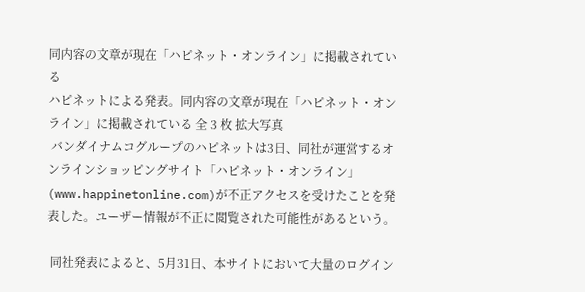同内容の文章が現在「ハピネット・オンライン」に掲載されている
ハピネットによる発表。同内容の文章が現在「ハピネット・オンライン」に掲載されている 全 3 枚 拡大写真
 バンダイナムコグループのハピネットは3日、同社が運営するオンラインショッピングサイト「ハピネット・オンライン」(www.happinetonline.com)が不正アクセスを受けたことを発表した。ユーザー情報が不正に閲覧された可能性があるという。

 同社発表によると、5月31日、本サイトにおいて大量のログイン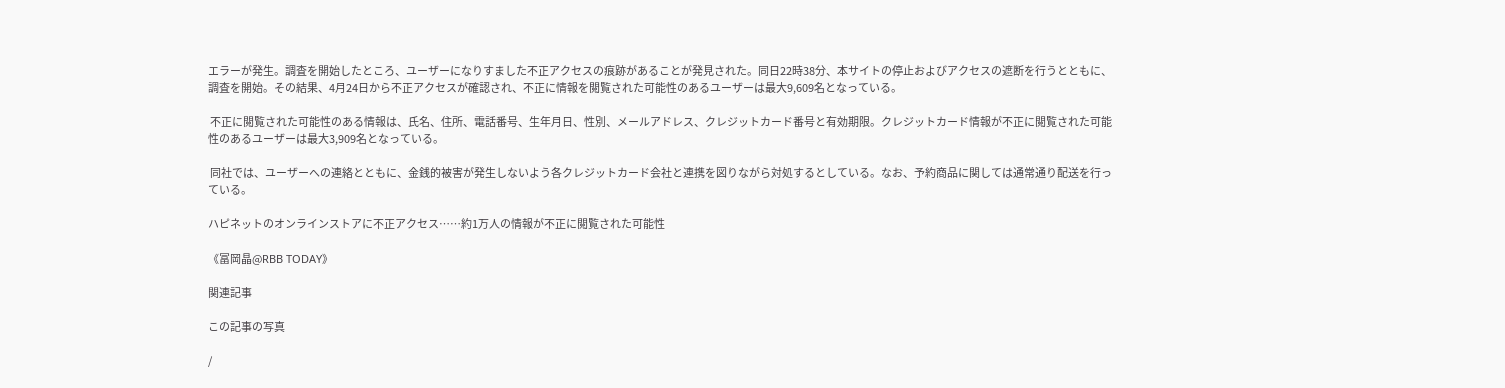エラーが発生。調査を開始したところ、ユーザーになりすました不正アクセスの痕跡があることが発見された。同日22時38分、本サイトの停止およびアクセスの遮断を行うとともに、調査を開始。その結果、4月24日から不正アクセスが確認され、不正に情報を閲覧された可能性のあるユーザーは最大9,609名となっている。

 不正に閲覧された可能性のある情報は、氏名、住所、電話番号、生年月日、性別、メールアドレス、クレジットカード番号と有効期限。クレジットカード情報が不正に閲覧された可能性のあるユーザーは最大3,909名となっている。

 同社では、ユーザーへの連絡とともに、金銭的被害が発生しないよう各クレジットカード会社と連携を図りながら対処するとしている。なお、予約商品に関しては通常通り配送を行っている。

ハピネットのオンラインストアに不正アクセス……約1万人の情報が不正に閲覧された可能性

《冨岡晶@RBB TODAY》

関連記事

この記事の写真

/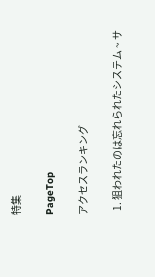特集

PageTop

アクセスランキング

  1. 狙われたのは忘れられたシステム ~ サ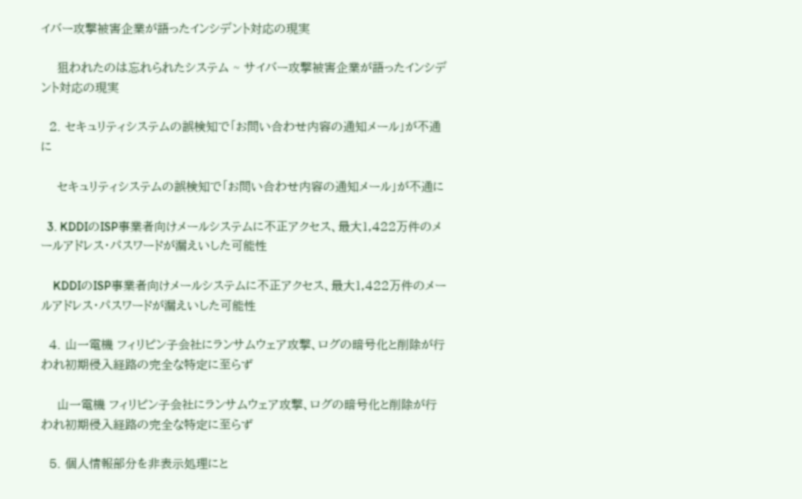イバー攻撃被害企業が語ったインシデント対応の現実

    狙われたのは忘れられたシステム ~ サイバー攻撃被害企業が語ったインシデント対応の現実

  2. セキュリティシステムの誤検知で「お問い合わせ内容の通知メール」が不通に

    セキュリティシステムの誤検知で「お問い合わせ内容の通知メール」が不通に

  3. KDDIのISP事業者向けメールシステムに不正アクセス、最大1,422万件のメールアドレス・パスワードが漏えいした可能性

    KDDIのISP事業者向けメールシステムに不正アクセス、最大1,422万件のメールアドレス・パスワードが漏えいした可能性

  4. 山一電機 フィリピン子会社にランサムウェア攻撃、ログの暗号化と削除が行われ初期侵入経路の完全な特定に至らず

    山一電機 フィリピン子会社にランサムウェア攻撃、ログの暗号化と削除が行われ初期侵入経路の完全な特定に至らず

  5. 個人情報部分を非表示処理にと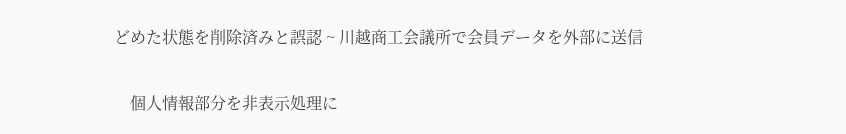どめた状態を削除済みと誤認 ~ 川越商工会議所で会員データを外部に送信

    個人情報部分を非表示処理に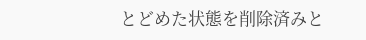とどめた状態を削除済みと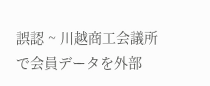誤認 ~ 川越商工会議所で会員データを外部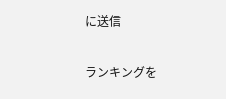に送信

ランキングを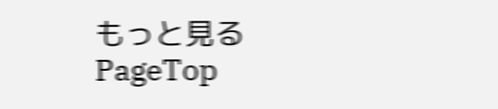もっと見る
PageTop